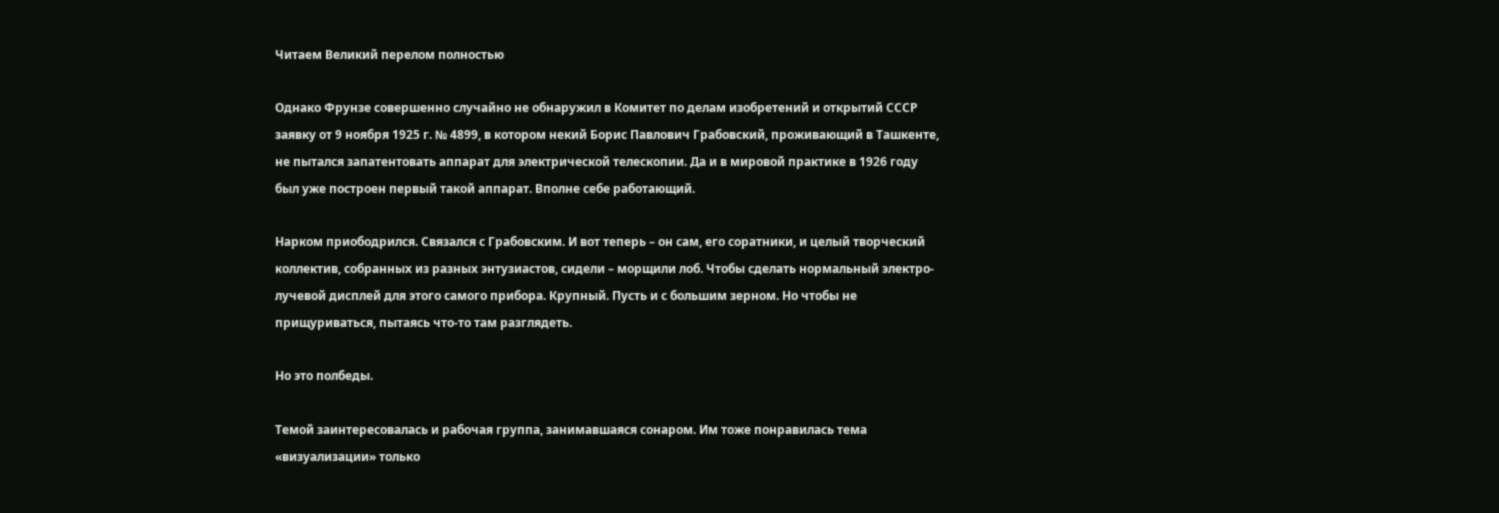Читаем Великий перелом полностью

Однако Фрунзе совершенно случайно не обнаружил в Комитет по делам изобретений и открытий СССР заявку от 9 ноября 1925 г. № 4899, в котором некий Борис Павлович Грабовский, проживающий в Ташкенте, не пытался запатентовать аппарат для электрической телескопии. Да и в мировой практике в 1926 году был уже построен первый такой аппарат. Вполне себе работающий.

Нарком приободрился. Связался с Грабовским. И вот теперь – он сам, его соратники, и целый творческий коллектив, собранных из разных энтузиастов, сидели – морщили лоб. Чтобы сделать нормальный электро-лучевой дисплей для этого самого прибора. Крупный. Пусть и с большим зерном. Но чтобы не прищуриваться, пытаясь что-то там разглядеть.

Но это полбеды.

Темой заинтересовалась и рабочая группа, занимавшаяся сонаром. Им тоже понравилась тема «визуализации» только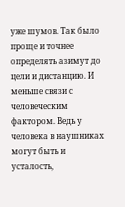уже шумов. Так было проще и точнее определять азимут до цели и дистанцию. И меньше связи с человеческим фактором. Ведь у человека в наушниках могут быть и усталость,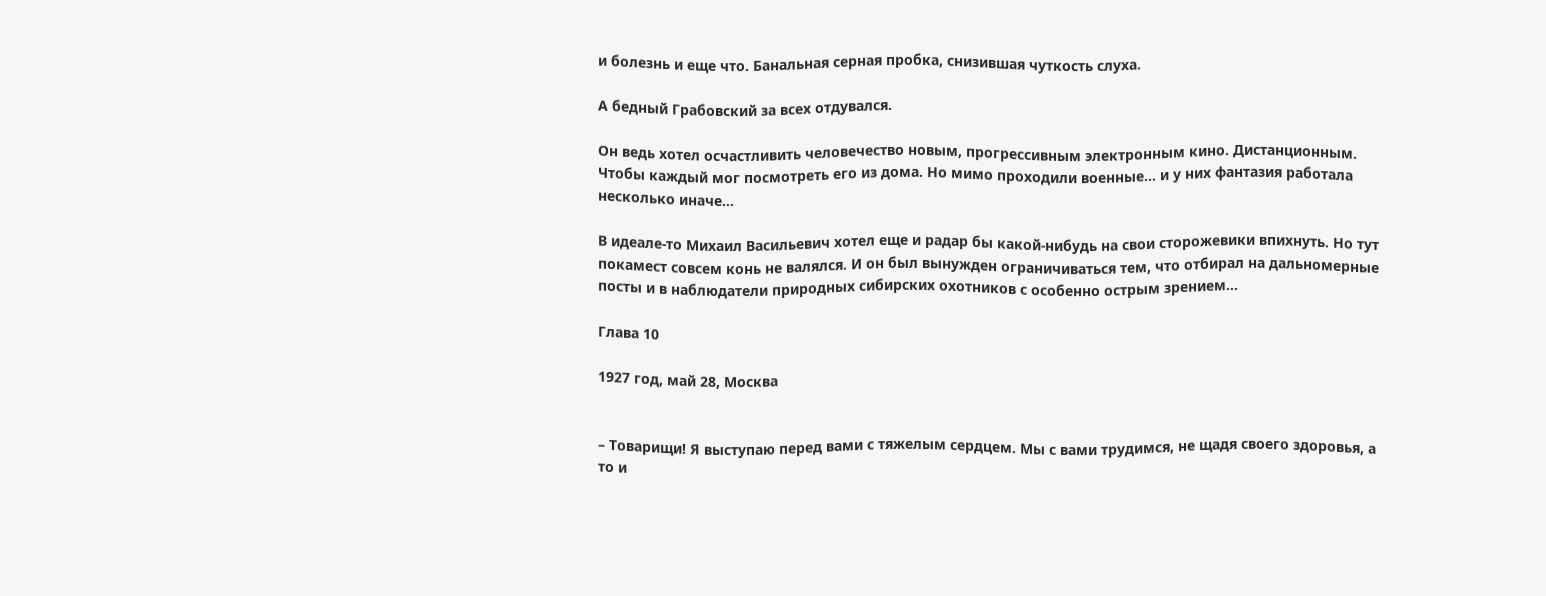и болезнь и еще что. Банальная серная пробка, снизившая чуткость слуха.

А бедный Грабовский за всех отдувался.

Он ведь хотел осчастливить человечество новым, прогрессивным электронным кино. Дистанционным. Чтобы каждый мог посмотреть его из дома. Но мимо проходили военные… и у них фантазия работала несколько иначе…

В идеале-то Михаил Васильевич хотел еще и радар бы какой-нибудь на свои сторожевики впихнуть. Но тут покамест совсем конь не валялся. И он был вынужден ограничиваться тем, что отбирал на дальномерные посты и в наблюдатели природных сибирских охотников с особенно острым зрением…

Глава 10

1927 год, май 28, Москва


– Товарищи! Я выступаю перед вами с тяжелым сердцем. Мы с вами трудимся, не щадя своего здоровья, а то и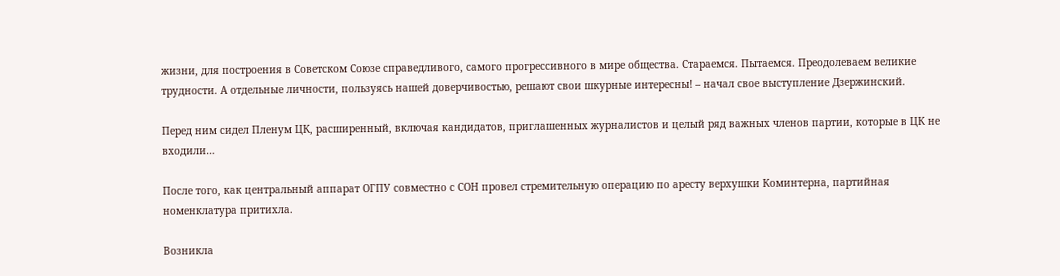жизни, для построения в Советском Союзе справедливого, самого прогрессивного в мире общества. Стараемся. Пытаемся. Преодолеваем великие трудности. А отдельные личности, пользуясь нашей доверчивостью, решают свои шкурные интересны! – начал свое выступление Дзержинский.

Перед ним сидел Пленум ЦК, расширенный, включая кандидатов, приглашенных журналистов и целый ряд важных членов партии, которые в ЦК не входили…

После того, как центральный аппарат ОГПУ совместно с СОН провел стремительную операцию по аресту верхушки Коминтерна, партийная номенклатура притихла.

Возникла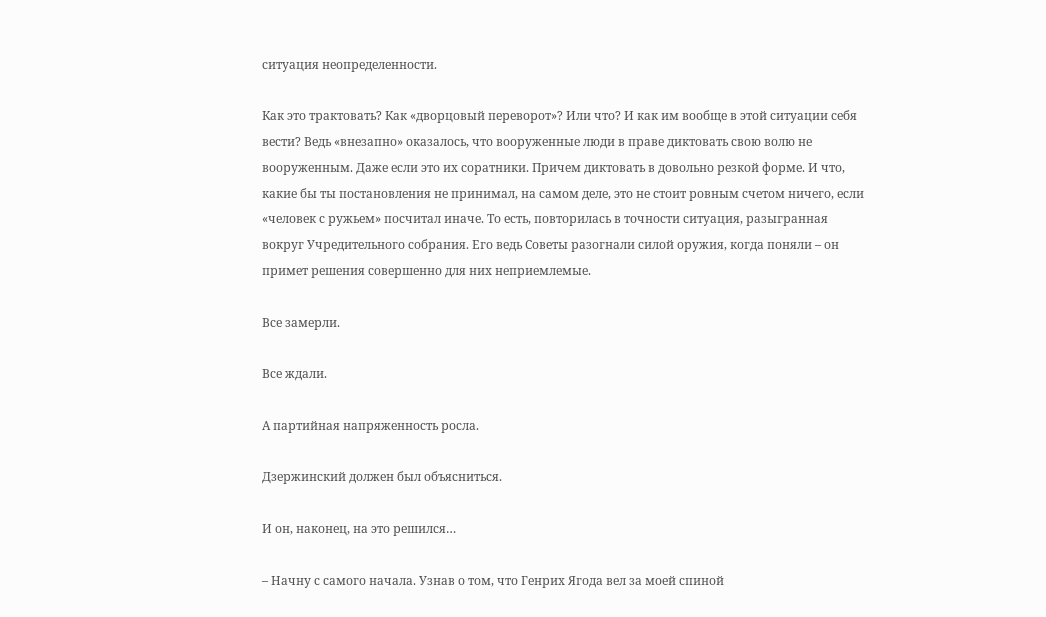ситуация неопределенности.

Как это трактовать? Как «дворцовый переворот»? Или что? И как им вообще в этой ситуации себя вести? Ведь «внезапно» оказалось, что вооруженные люди в праве диктовать свою волю не вооруженным. Даже если это их соратники. Причем диктовать в довольно резкой форме. И что, какие бы ты постановления не принимал, на самом деле, это не стоит ровным счетом ничего, если «человек с ружьем» посчитал иначе. То есть, повторилась в точности ситуация, разыгранная вокруг Учредительного собрания. Его ведь Советы разогнали силой оружия, когда поняли – он примет решения совершенно для них неприемлемые.

Все замерли.

Все ждали.

А партийная напряженность росла.

Дзержинский должен был объясниться.

И он, наконец, на это решился…

– Начну с самого начала. Узнав о том, что Генрих Ягода вел за моей спиной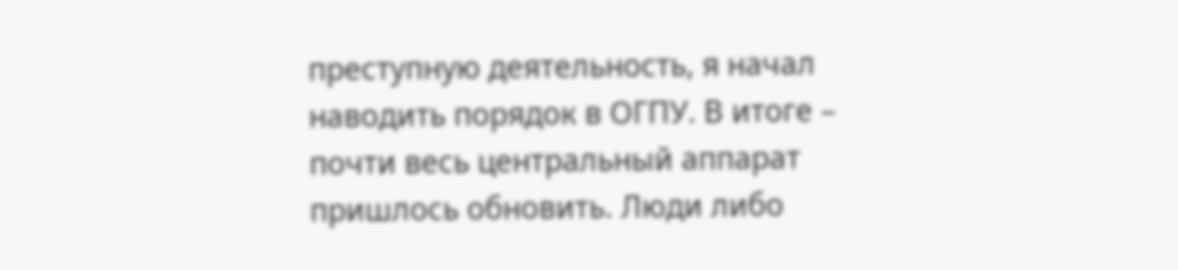преступную деятельность, я начал наводить порядок в ОГПУ. В итоге – почти весь центральный аппарат пришлось обновить. Люди либо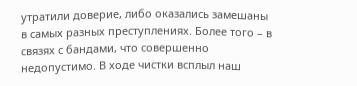утратили доверие, либо оказались замешаны в самых разных преступлениях. Более того – в связях с бандами, что совершенно недопустимо. В ходе чистки всплыл наш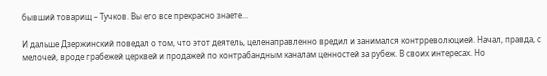бывший товарищ – Тучков. Вы его все прекрасно знаете…

И дальше Дзержинский поведал о том, что этот деятель, целенаправленно вредил и занимался контрреволюцией. Начал, правда, с мелочей, вроде грабежей церквей и продажей по контрабандным каналам ценностей за рубеж. В своих интересах. Но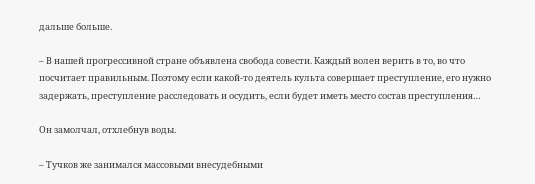дальше больше.

– В нашей прогрессивной стране объявлена свобода совести. Каждый волен верить в то, во что посчитает правильным. Поэтому если какой-то деятель культа совершает преступление, его нужно задержать, преступление расследовать и осудить, если будет иметь место состав преступления…

Он замолчал, отхлебнув воды.

– Тучков же занимался массовыми внесудебными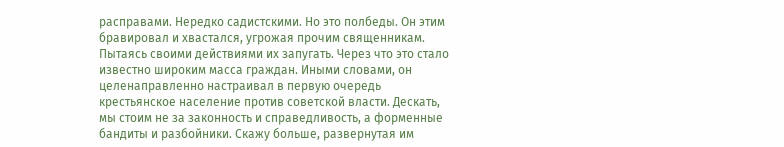расправами. Нередко садистскими. Но это полбеды. Он этим бравировал и хвастался, угрожая прочим священникам. Пытаясь своими действиями их запугать. Через что это стало известно широким масса граждан. Иными словами, он целенаправленно настраивал в первую очередь крестьянское население против советской власти. Дескать, мы стоим не за законность и справедливость, а форменные бандиты и разбойники. Скажу больше, развернутая им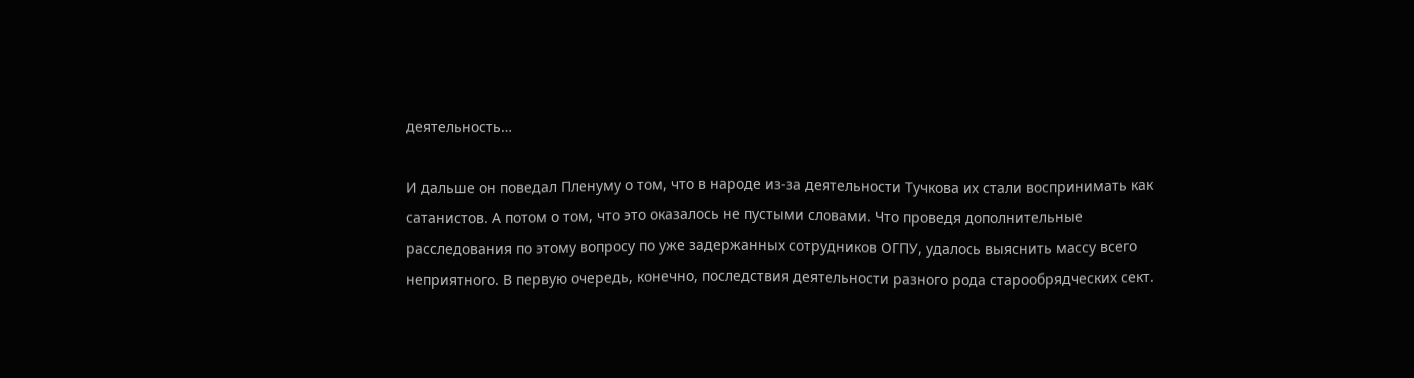деятельность…

И дальше он поведал Пленуму о том, что в народе из-за деятельности Тучкова их стали воспринимать как сатанистов. А потом о том, что это оказалось не пустыми словами. Что проведя дополнительные расследования по этому вопросу по уже задержанных сотрудников ОГПУ, удалось выяснить массу всего неприятного. В первую очередь, конечно, последствия деятельности разного рода старообрядческих сект.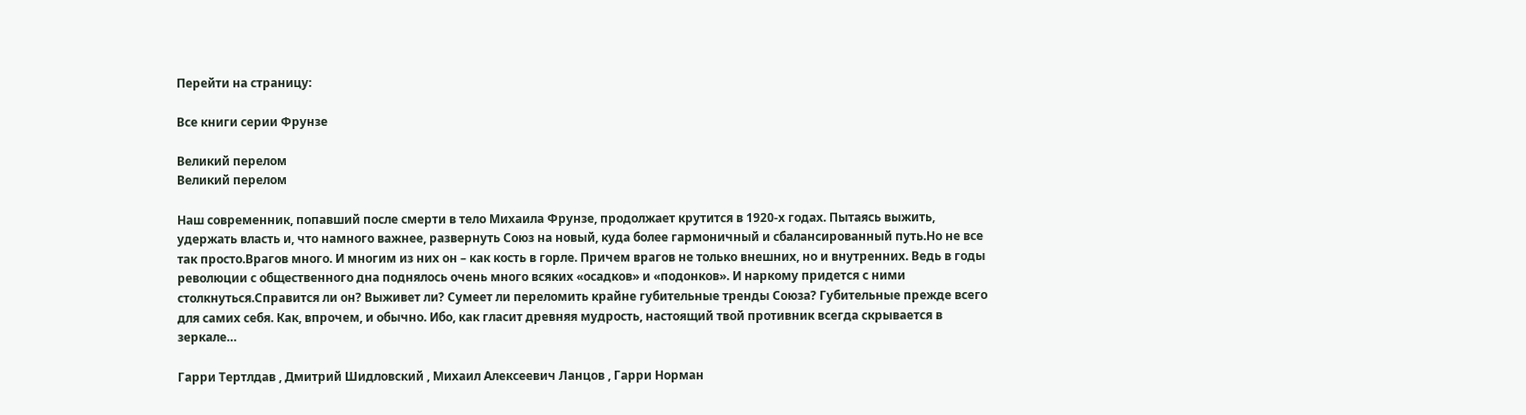Перейти на страницу:

Все книги серии Фрунзе

Великий перелом
Великий перелом

Наш современник, попавший после смерти в тело Михаила Фрунзе, продолжает крутится в 1920-х годах. Пытаясь выжить, удержать власть и, что намного важнее, развернуть Союз на новый, куда более гармоничный и сбалансированный путь.Но не все так просто.Врагов много. И многим из них он – как кость в горле. Причем врагов не только внешних, но и внутренних. Ведь в годы революции с общественного дна поднялось очень много всяких «осадков» и «подонков». И наркому придется с ними столкнуться.Справится ли он? Выживет ли? Сумеет ли переломить крайне губительные тренды Союза? Губительные прежде всего для самих себя. Как, впрочем, и обычно. Ибо, как гласит древняя мудрость, настоящий твой противник всегда скрывается в зеркале…

Гарри Тертлдав , Дмитрий Шидловский , Михаил Алексеевич Ланцов , Гарри Норман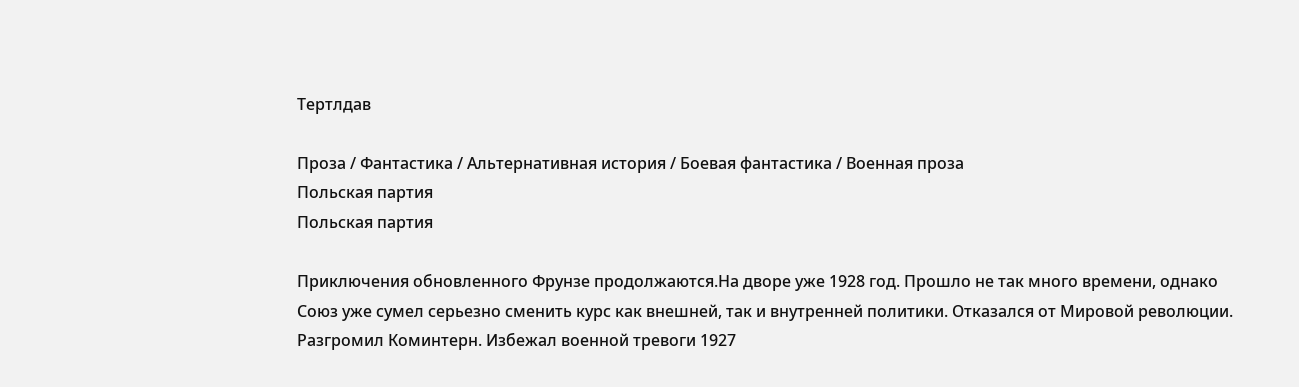Тертлдав

Проза / Фантастика / Альтернативная история / Боевая фантастика / Военная проза
Польская партия
Польская партия

Приключения обновленного Фрунзе продолжаются.На дворе уже 1928 год. Прошло не так много времени, однако Союз уже сумел серьезно сменить курс как внешней, так и внутренней политики. Отказался от Мировой революции. Разгромил Коминтерн. Избежал военной тревоги 1927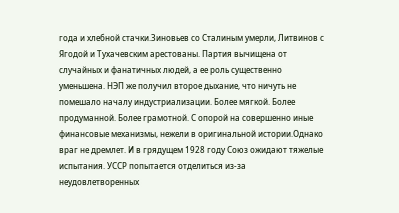года и хлебной стачки.Зиновьев со Сталиным умерли, Литвинов с Ягодой и Тухачевским арестованы. Партия вычищена от случайных и фанатичных людей, а ее роль существенно уменьшена. НЭП же получил второе дыхание, что ничуть не помешало началу индустриализации. Более мягкой. Более продуманной. Более грамотной. С опорой на совершенно иные финансовые механизмы, нежели в оригинальной истории.Однако враг не дремлет. И в грядущем 1928 году Союз ожидают тяжелые испытания. УССР попытается отделиться из-за неудовлетворенных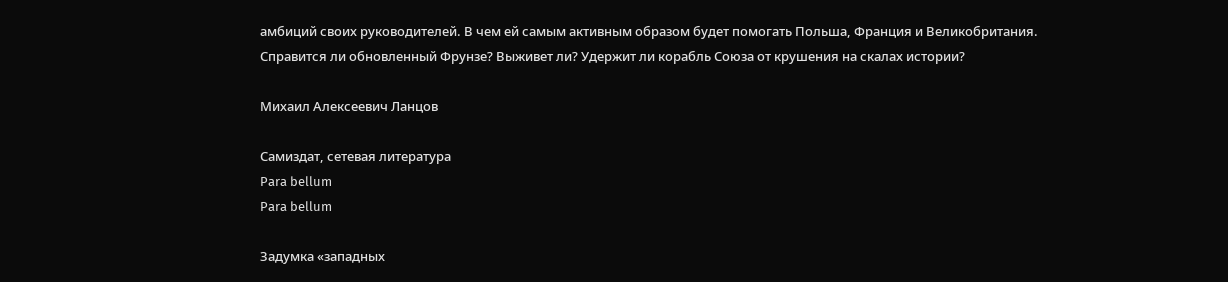амбиций своих руководителей. В чем ей самым активным образом будет помогать Польша, Франция и Великобритания. Справится ли обновленный Фрунзе? Выживет ли? Удержит ли корабль Союза от крушения на скалах истории?

Михаил Алексеевич Ланцов

Самиздат, сетевая литература
Para bellum
Para bellum

Задумка «западных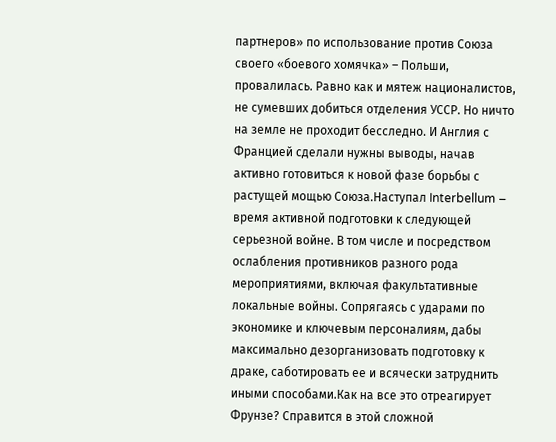партнеров» по использование против Союза своего «боевого хомячка» – Польши, провалилась. Равно как и мятеж националистов, не сумевших добиться отделения УССР. Но ничто на земле не проходит бесследно. И Англия с Францией сделали нужны выводы, начав активно готовиться к новой фазе борьбы с растущей мощью Союза.Наступал Interbellum – время активной подготовки к следующей серьезной войне. В том числе и посредством ослабления противников разного рода мероприятиями, включая факультативные локальные войны. Сопрягаясь с ударами по экономике и ключевым персоналиям, дабы максимально дезорганизовать подготовку к драке, саботировать ее и всячески затруднить иными способами.Как на все это отреагирует Фрунзе? Справится в этой сложной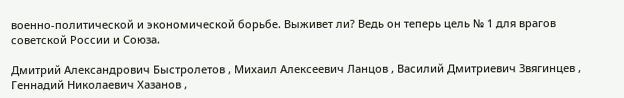военно-политической и экономической борьбе. Выживет ли? Ведь он теперь цель № 1 для врагов советской России и Союза.

Дмитрий Александрович Быстролетов , Михаил Алексеевич Ланцов , Василий Дмитриевич Звягинцев , Геннадий Николаевич Хазанов ,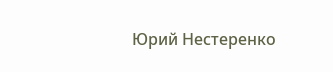Юрий Нестеренко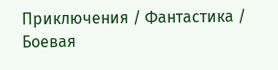Приключения / Фантастика / Боевая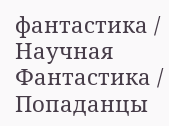фантастика / Научная Фантастика / Попаданцы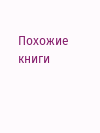Похожие книги